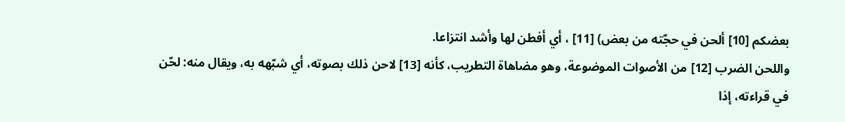بعضكم [10] ألحن في حجّته من بعض) [11] ، أي أفطن لها وأشد انتزاعا.
واللحن الضرب [12] من الأصوات الموضوعة، وهو مضاهاة التطريب، كأنه [13] لاحن ذلك بصوته، أي شبّهه به، ويقال منه: لحّن في قراءته، إذا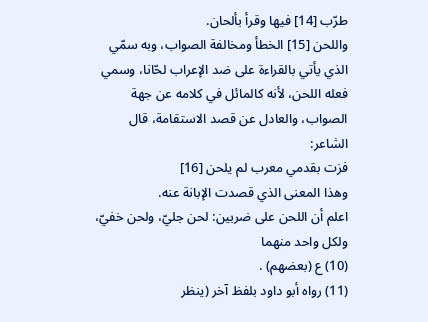طرّب [14] فيها وقرأ بألحان.
واللحن [15] الخطأ ومخالفة الصواب، وبه سمّي الذي يأتي بالقراءة على ضد الإعراب لحّانا، وسمي فعله اللحن، لأنه كالمائل في كلامه عن جهة الصواب، والعادل عن قصد الاستقامة، قال الشاعر:
فزت بقدمي معرب لم يلحن [16]
وهذا المعنى الذي قصدت الإبانة عنه.
اعلم أن اللحن على ضربين: لحن جليّ، ولحن خفيّ، ولكل واحد منهما
(10) ع (بعضهم) .
(11) رواه أبو داود بلفظ آخر (ينظر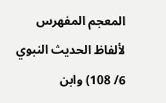المعجم المفهرس لألفاظ الحديث النبوي 6/ 108) وابن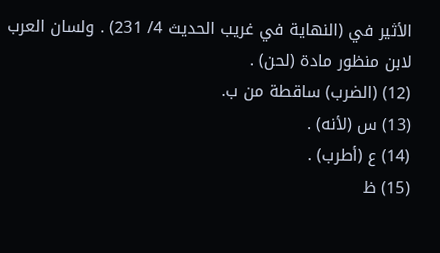الأثير في (النهاية في غريب الحديث 4/ 231) . ولسان العرب لابن منظور مادة (لحن) .
(12) (الضرب) ساقطة من ب.
(13) س (لأنه) .
(14) ع (أطرب) .
(15) ظ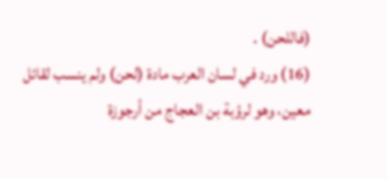(فاللحن) .
(16) ورد في لسان العرب مادة (لحن) ولم ينسب لقائل معين، وهو لرؤبة بن العجاج من أرجوزة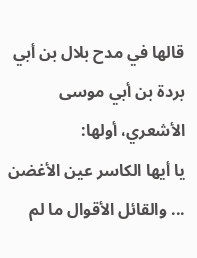قالها في مدح بلال بن أبي بردة بن أبي موسى الأشعري، أولها:
يا أيها الكاسر عين الأغضن ... والقائل الأقوال ما لم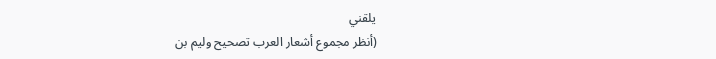يلقني
(أنظر مجموع أشعار العرب تصحيح وليم بن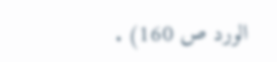الورد ص 160) .